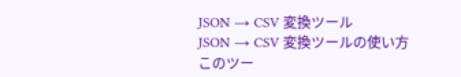JSON → CSV 変換ツール
JSON → CSV 変換ツールの使い方
このツー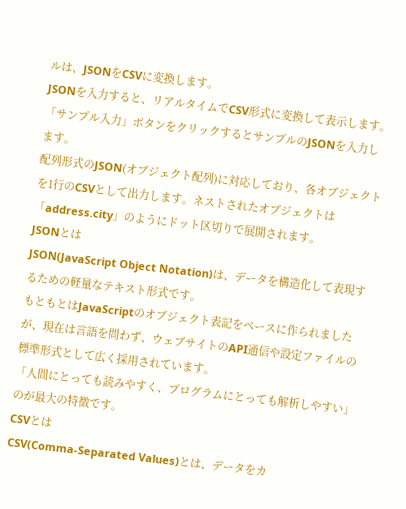ルは、JSONをCSVに変換します。
JSONを入力すると、リアルタイムでCSV形式に変換して表示します。
「サンプル入力」ボタンをクリックするとサンプルのJSONを入力します。
配列形式のJSON(オブジェクト配列)に対応しており、各オブジェクトを1行のCSVとして出力します。ネストされたオブジェクトは「address.city」のようにドット区切りで展開されます。
JSONとは
JSON(JavaScript Object Notation)は、データを構造化して表現するための軽量なテキスト形式です。
もともとはJavaScriptのオブジェクト表記をベースに作られましたが、現在は言語を問わず、ウェブサイトのAPI通信や設定ファイルの標準形式として広く採用されています。
「人間にとっても読みやすく、プログラムにとっても解析しやすい」のが最大の特徴です。
CSVとは
CSV(Comma-Separated Values)とは、データをカ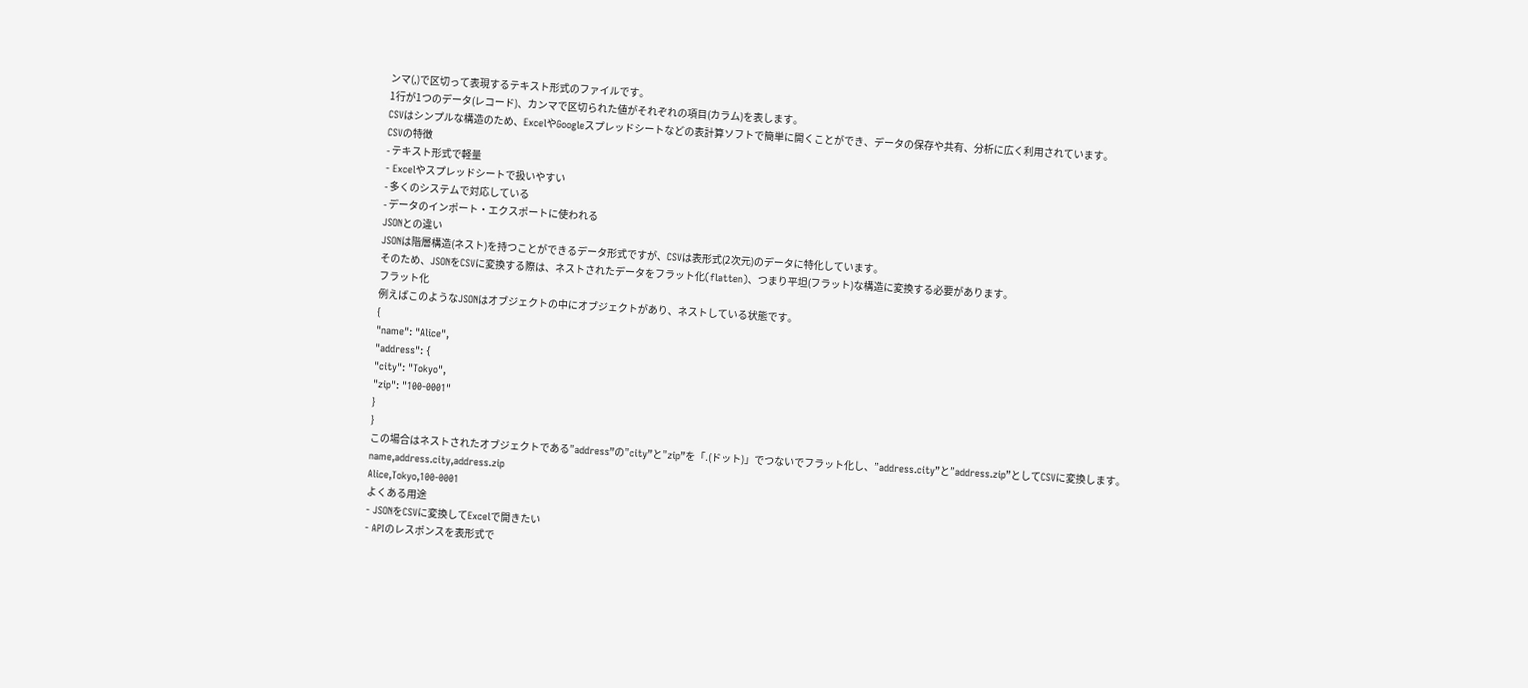ンマ(,)で区切って表現するテキスト形式のファイルです。
1行が1つのデータ(レコード)、カンマで区切られた値がそれぞれの項目(カラム)を表します。
CSVはシンプルな構造のため、ExcelやGoogleスプレッドシートなどの表計算ソフトで簡単に開くことができ、データの保存や共有、分析に広く利用されています。
CSVの特徴
- テキスト形式で軽量
- Excelやスプレッドシートで扱いやすい
- 多くのシステムで対応している
- データのインポート・エクスポートに使われる
JSONとの違い
JSONは階層構造(ネスト)を持つことができるデータ形式ですが、CSVは表形式(2次元)のデータに特化しています。
そのため、JSONをCSVに変換する際は、ネストされたデータをフラット化(flatten)、つまり平坦(フラット)な構造に変換する必要があります。
フラット化
例えばこのようなJSONはオブジェクトの中にオブジェクトがあり、ネストしている状態です。
{
"name": "Alice",
"address": {
"city": "Tokyo",
"zip": "100-0001"
}
}
この場合はネストされたオブジェクトである”address”の”city”と”zip”を「.(ドット)」でつないでフラット化し、”address.city”と”address.zip”としてCSVに変換します。
name,address.city,address.zip
Alice,Tokyo,100-0001
よくある用途
- JSONをCSVに変換してExcelで開きたい
- APIのレスポンスを表形式で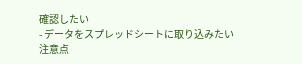確認したい
- データをスプレッドシートに取り込みたい
注意点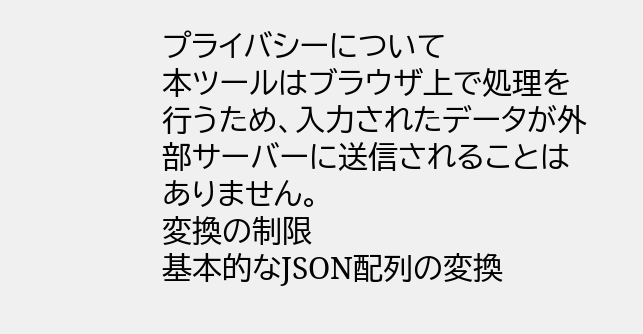プライバシーについて
本ツールはブラウザ上で処理を行うため、入力されたデータが外部サーバーに送信されることはありません。
変換の制限
基本的なJSON配列の変換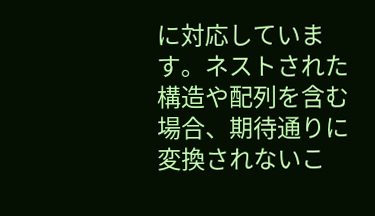に対応しています。ネストされた構造や配列を含む場合、期待通りに変換されないこ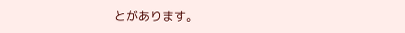とがあります。